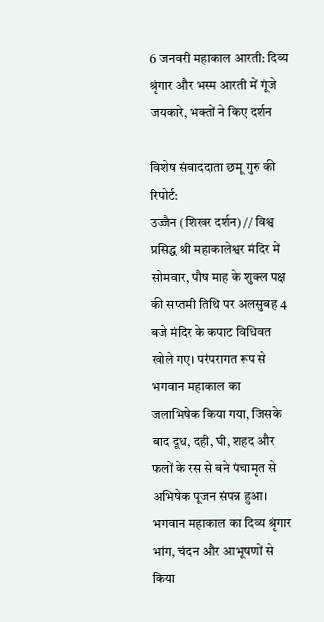6 जनवरी महाकाल आरती: दिव्य श्रृंगार और भस्म आरती में गूंजे जयकारे, भक्तों ने किए दर्शन

विशेष संवाददाता छमू गुरु की रिपोर्ट:
उज्जैन (शिखर दर्शन) // विश्व प्रसिद्ध श्री महाकालेश्वर मंदिर में सोमवार, पौष माह के शुक्ल पक्ष की सप्तमी तिथि पर अलसुबह 4 बजे मंदिर के कपाट विधिवत खोले गए। परंपरागत रूप से भगवान महाकाल का जलाभिषेक किया गया, जिसके बाद दूध, दही, घी, शहद और फलों के रस से बने पंचामृत से अभिषेक पूजन संपन्न हुआ।
भगवान महाकाल का दिव्य श्रृंगार भांग, चंदन और आभूषणों से किया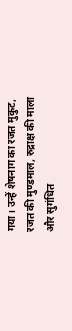गया। उन्हें शेषनाग का रजत मुकुट, रजत की मुण्डमाल, रुद्राक्ष की माला और सुगंधित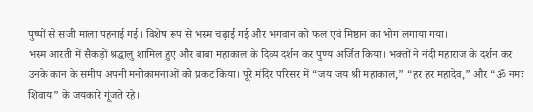पुष्पों से सजी माला पहनाई गई। विशेष रूप से भस्म चढ़ाई गई और भगवान को फल एवं मिष्ठान का भोग लगाया गया।
भस्म आरती में सैकड़ों श्रद्धालु शामिल हुए और बाबा महाकाल के दिव्य दर्शन कर पुण्य अर्जित किया। भक्तों ने नंदी महाराज के दर्शन कर उनके कान के समीप अपनी मनोकामनाओं को प्रकट किया। पूरे मंदिर परिसर में “जय जय श्री महाकाल,” “हर हर महादेव,” और “ॐ नमः शिवाय” के जयकारे गूंजते रहे।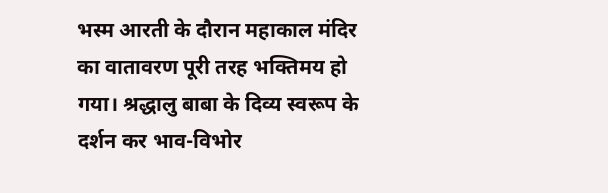भस्म आरती के दौरान महाकाल मंदिर का वातावरण पूरी तरह भक्तिमय हो गया। श्रद्धालु बाबा के दिव्य स्वरूप के दर्शन कर भाव-विभोर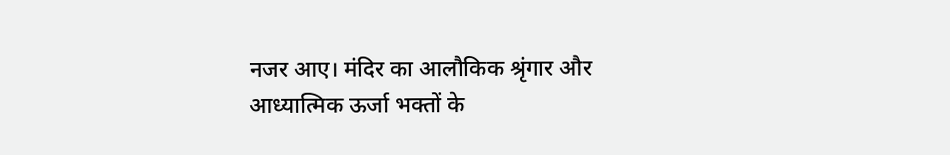नजर आए। मंदिर का आलौकिक श्रृंगार और आध्यात्मिक ऊर्जा भक्तों के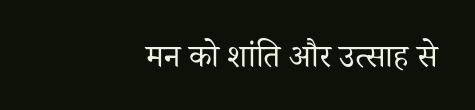मन को शांति और उत्साह से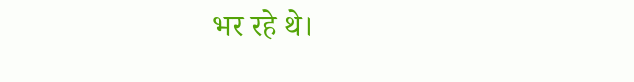भर रहे थे।